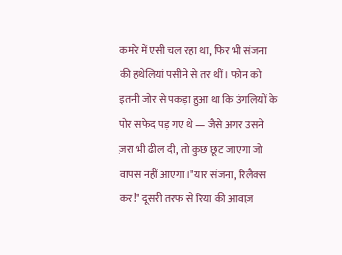कमरे में एसी चल रहा था, फिर भी संजना की हथेलियां पसीने से तर थीं। फोन को इतनी जोर से पकड़ा हुआ था कि उंगलियों के पोर सफेद पड़ गए थे — जैसे अगर उसने ज़रा भी ढील दी, तो कुछ छूट जाएगा जो वापस नहीं आएगा।"यार संजना, रिलैक्स कर!" दूसरी तरफ से रिया की आवाज़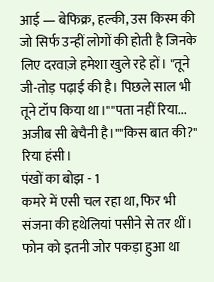आई — बेफिक्र, हल्की, उस किस्म की जो सिर्फ उन्हीं लोगों की होती है जिनके लिए दरवाज़े हमेशा खुले रहे हों। "तूने जी-तोड़ पढ़ाई की है। पिछले साल भी तूने टॉप किया था।""पता नहीं रिया... अजीब सी बेचैनी है।""किस बात की?" रिया हंसी।
पंखों का बोझ - 1
कमरे में एसी चल रहा था, फिर भी संजना की हथेलियां पसीने से तर थीं। फोन को इतनी जोर पकड़ा हुआ था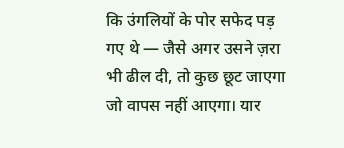कि उंगलियों के पोर सफेद पड़ गए थे — जैसे अगर उसने ज़रा भी ढील दी, तो कुछ छूट जाएगा जो वापस नहीं आएगा। यार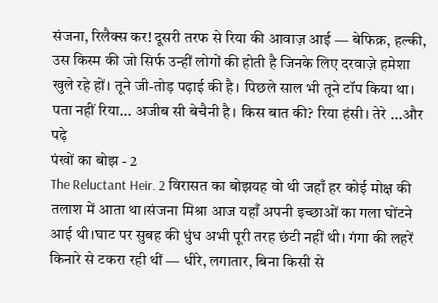संजना, रिलैक्स कर! दूसरी तरफ से रिया की आवाज़ आई — बेफिक्र, हल्की, उस किस्म की जो सिर्फ उन्हीं लोगों की होती है जिनके लिए दरवाज़े हमेशा खुले रहे हों। तूने जी-तोड़ पढ़ाई की है। पिछले साल भी तूने टॉप किया था। पता नहीं रिया... अजीब सी बेचैनी है। किस बात की? रिया हंसी। तेरे ...और पढ़े
पंखों का बोझ - 2
The Reluctant Heir. 2 विरासत का बोझयह वो थी जहाँ हर कोई मोक्ष की तलाश में आता था।संजना मिश्रा आज यहाँ अपनी इच्छाओं का गला घोंटने आई थी।घाट पर सुबह की धुंध अभी पूरी तरह छंटी नहीं थी। गंगा की लहरें किनारे से टकरा रही थीं — धीरे, लगातार, बिना किसी से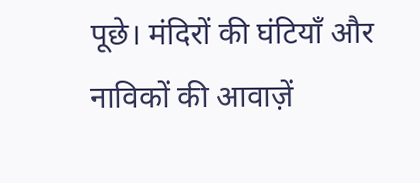पूछे। मंदिरों की घंटियाँ और नाविकों की आवाज़ें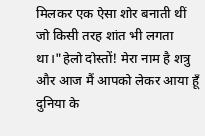मिलकर एक ऐसा शोर बनाती थीं जो किसी तरह शांत भी लगता था।"हेलो दोस्तों! मेरा नाम है शत्रु और आज मैं आपको लेकर आया हूँ दुनिया के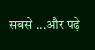सबसे ...और पढ़े